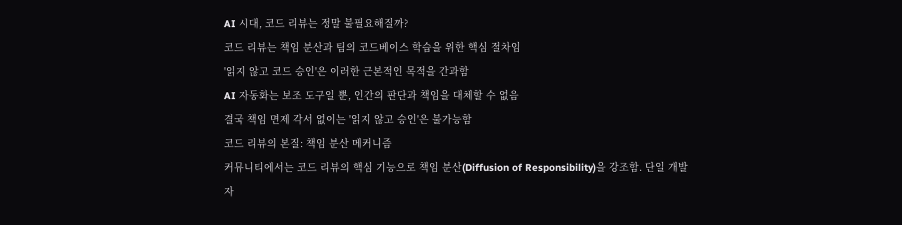AI 시대, 코드 리뷰는 정말 불필요해질까?
코드 리뷰는 책임 분산과 팀의 코드베이스 학습을 위한 핵심 절차임
'읽지 않고 코드 승인'은 이러한 근본적인 목적을 간과함
AI 자동화는 보조 도구일 뿐, 인간의 판단과 책임을 대체할 수 없음
결국 책임 면제 각서 없이는 '읽지 않고 승인'은 불가능함
코드 리뷰의 본질: 책임 분산 메커니즘
커뮤니티에서는 코드 리뷰의 핵심 기능으로 책임 분산(Diffusion of Responsibility)을 강조함. 단일 개발자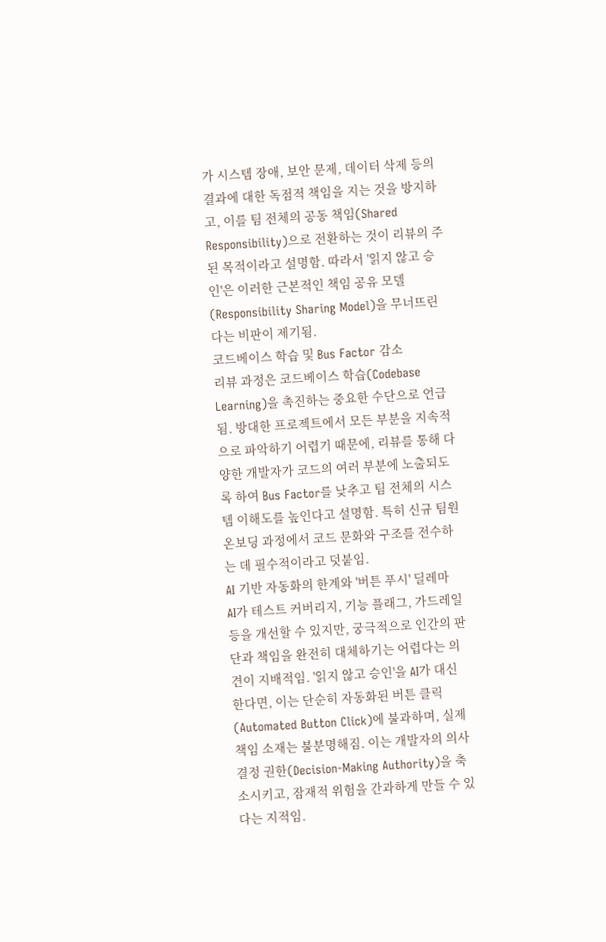가 시스템 장애, 보안 문제, 데이터 삭제 등의 결과에 대한 독점적 책임을 지는 것을 방지하고, 이를 팀 전체의 공동 책임(Shared Responsibility)으로 전환하는 것이 리뷰의 주된 목적이라고 설명함. 따라서 '읽지 않고 승인'은 이러한 근본적인 책임 공유 모델(Responsibility Sharing Model)을 무너뜨린다는 비판이 제기됨.
코드베이스 학습 및 Bus Factor 감소
리뷰 과정은 코드베이스 학습(Codebase Learning)을 촉진하는 중요한 수단으로 언급됨. 방대한 프로젝트에서 모든 부분을 지속적으로 파악하기 어렵기 때문에, 리뷰를 통해 다양한 개발자가 코드의 여러 부분에 노출되도록 하여 Bus Factor를 낮추고 팀 전체의 시스템 이해도를 높인다고 설명함. 특히 신규 팀원 온보딩 과정에서 코드 문화와 구조를 전수하는 데 필수적이라고 덧붙임.
AI 기반 자동화의 한계와 '버튼 푸시' 딜레마
AI가 테스트 커버리지, 기능 플래그, 가드레일 등을 개선할 수 있지만, 궁극적으로 인간의 판단과 책임을 완전히 대체하기는 어렵다는 의견이 지배적임. '읽지 않고 승인'을 AI가 대신한다면, 이는 단순히 자동화된 버튼 클릭(Automated Button Click)에 불과하며, 실제 책임 소재는 불분명해짐. 이는 개발자의 의사 결정 권한(Decision-Making Authority)을 축소시키고, 잠재적 위험을 간과하게 만들 수 있다는 지적임.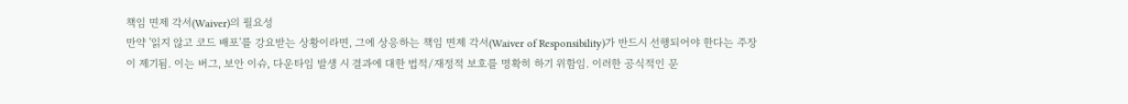책임 면제 각서(Waiver)의 필요성
만약 '읽지 않고 코드 배포'를 강요받는 상황이라면, 그에 상응하는 책임 면제 각서(Waiver of Responsibility)가 반드시 선행되어야 한다는 주장이 제기됨. 이는 버그, 보안 이슈, 다운타임 발생 시 결과에 대한 법적/재정적 보호를 명확히 하기 위함임. 이러한 공식적인 문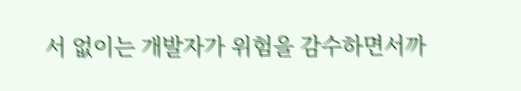서 없이는 개발자가 위험을 감수하면서까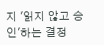지 '읽지 않고 승인'하는 결정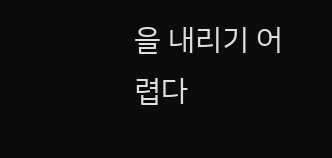을 내리기 어렵다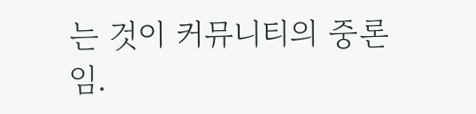는 것이 커뮤니티의 중론임.